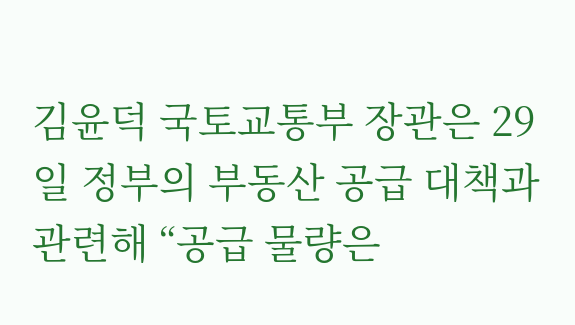김윤덕 국토교통부 장관은 29일 정부의 부동산 공급 대책과 관련해 “공급 물량은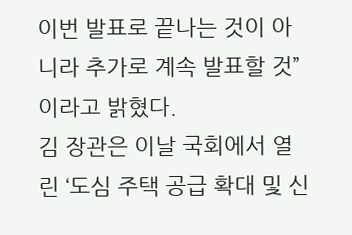이번 발표로 끝나는 것이 아니라 추가로 계속 발표할 것”이라고 밝혔다.
김 장관은 이날 국회에서 열린 ‘도심 주택 공급 확대 및 신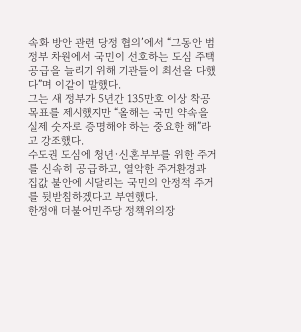속화 방안 관련 당정 협의’에서 “그동안 범정부 차원에서 국민이 선호하는 도심 주택 공급을 늘리기 위해 기관들이 최선을 다했다”며 이같이 말했다.
그는 새 정부가 5년간 135만호 이상 착공 목표를 제시했지만 “올해는 국민 약속을 실제 숫자로 증명해야 하는 중요한 해”라고 강조했다.
수도권 도심에 청년·신혼부부를 위한 주거를 신속히 공급하고, 열악한 주거환경과 집값 불안에 시달리는 국민의 안정적 주거를 뒷받침하겠다고 부연했다.
한정애 더불어민주당 정책위의장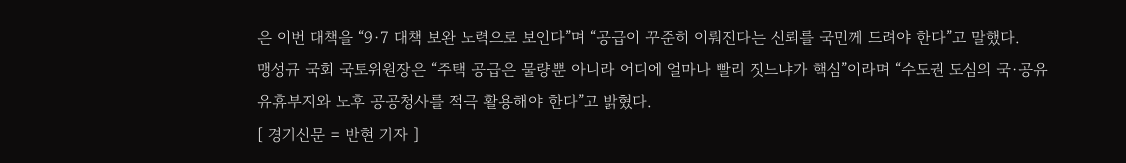은 이번 대책을 “9·7 대책 보완 노력으로 보인다”며 “공급이 꾸준히 이뤄진다는 신뢰를 국민께 드려야 한다”고 말했다.
맹성규 국회 국토위원장은 “주택 공급은 물량뿐 아니라 어디에 얼마나 빨리 짓느냐가 핵심”이라며 “수도권 도심의 국·공유 유휴부지와 노후 공공청사를 적극 활용해야 한다”고 밝혔다.
[ 경기신문 = 반현 기자 ]